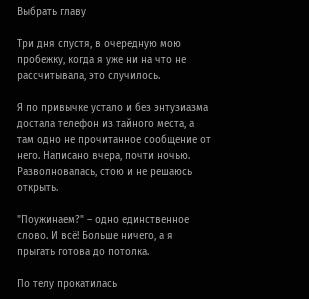Выбрать главу

Три дня спустя, в очередную мою пробежку, когда я уже ни на что не рассчитывала, это случилось.

Я по привычке устало и без энтузиазма достала телефон из тайного места, а там одно не прочитанное сообщение от него. Написано вчера, почти ночью. Разволновалась, стою и не решаюсь открыть.

"Поужинаем?" – одно единственное слово. И всё! Больше ничего, а я прыгать готова до потолка.

По телу прокатилась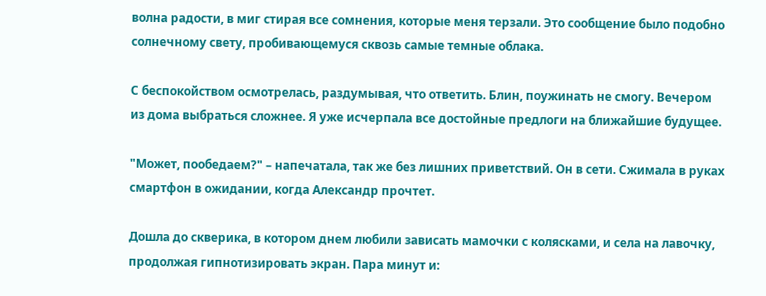волна радости, в миг стирая все сомнения, которые меня терзали. Это сообщение было подобно солнечному свету, пробивающемуся сквозь самые темные облака.

С беспокойством осмотрелась, раздумывая, что ответить. Блин, поужинать не смогу. Вечером из дома выбраться сложнее. Я уже исчерпала все достойные предлоги на ближайшие будущее.

"Может, пообедаем?" – напечатала, так же без лишних приветствий. Он в сети. Сжимала в руках смартфон в ожидании, когда Александр прочтет.

Дошла до скверика, в котором днем любили зависать мамочки с колясками, и села на лавочку, продолжая гипнотизировать экран. Пара минут и: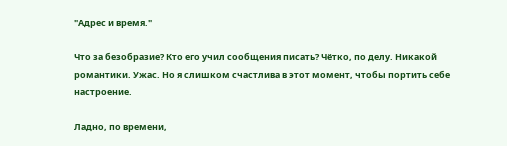"Адрес и время."

Что за безобразие? Кто его учил сообщения писать? Чётко, по делу. Никакой романтики. Ужас. Но я слишком счастлива в этот момент, чтобы портить себе настроение.

Ладно, по времени,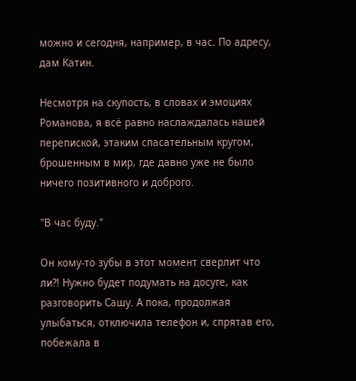можно и сегодня, например, в час. По адресу, дам Катин.

Несмотря на скупость, в словах и эмоциях Романова, я всё равно наслаждалась нашей перепиской, этаким спасательным кругом, брошенным в мир, где давно уже не было ничего позитивного и доброго.

"В час буду."

Он кому-то зубы в этот момент сверлит что ли?! Нужно будет подумать на досуге, как разговорить Сашу. А пока, продолжая улыбаться, отключила телефон и, спрятав его, побежала в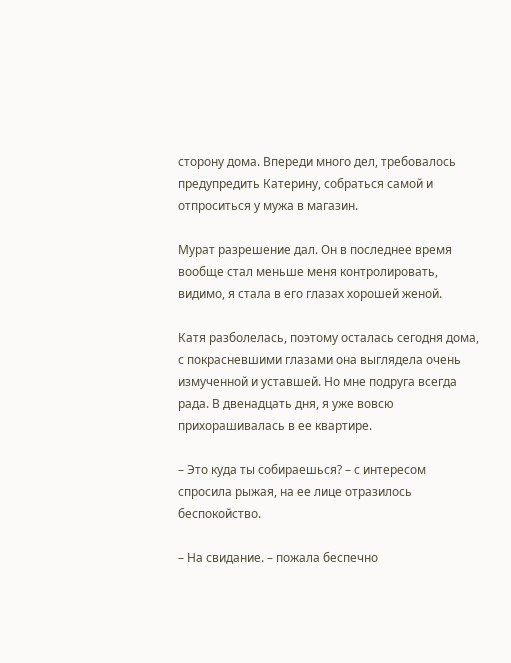сторону дома. Впереди много дел, требовалось предупредить Катерину, собраться самой и отпроситься у мужа в магазин.

Мурат разрешение дал. Он в последнее время вообще стал меньше меня контролировать, видимо, я стала в его глазах хорошей женой.

Катя разболелась, поэтому осталась сегодня дома, с покрасневшими глазами она выглядела очень измученной и уставшей. Но мне подруга всегда рада. В двенадцать дня, я уже вовсю прихорашивалась в ее квартире.

– Это куда ты собираешься? – с интересом спросила рыжая, на ее лице отразилось беспокойство.

– На свидание. – пожала беспечно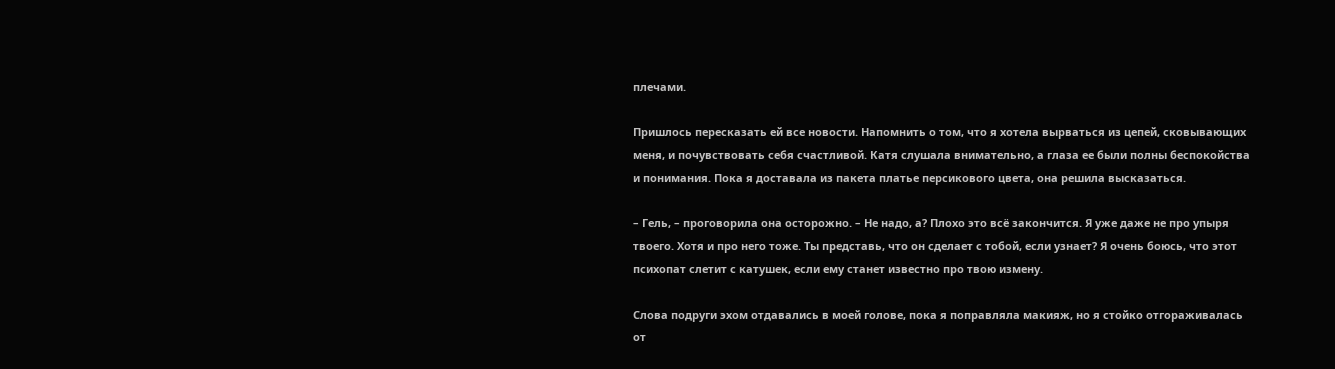плечами.

Пришлось пересказать ей все новости. Напомнить о том, что я хотела вырваться из цепей, сковывающих меня, и почувствовать себя счастливой. Катя слушала внимательно, а глаза ее были полны беспокойства и понимания. Пока я доставала из пакета платье персикового цвета, она решила высказаться.

– Гель, – проговорила она осторожно. – Не надо, а? Плохо это всё закончится. Я уже даже не про упыря твоего. Хотя и про него тоже. Ты представь, что он сделает с тобой, если узнает? Я очень боюсь, что этот психопат слетит с катушек, если ему станет известно про твою измену.

Слова подруги эхом отдавались в моей голове, пока я поправляла макияж, но я стойко отгораживалась от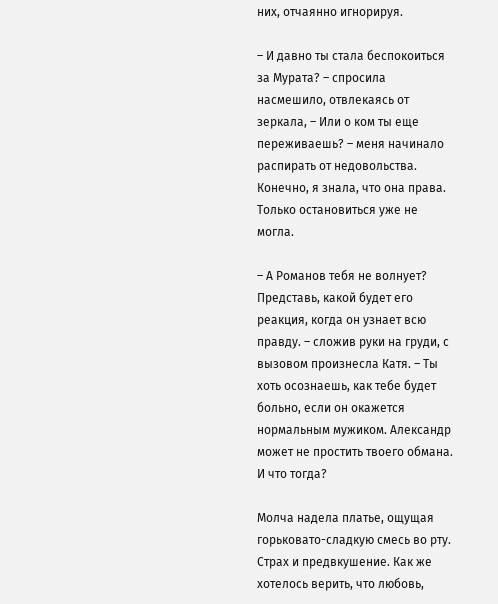них, отчаянно игнорируя.

– И давно ты стала беспокоиться за Мурата? – спросила насмешило, отвлекаясь от зеркала, – Или о ком ты еще переживаешь? – меня начинало распирать от недовольства. Конечно, я знала, что она права. Только остановиться уже не могла.

– А Романов тебя не волнует? Представь, какой будет его реакция, когда он узнает всю правду. – сложив руки на груди, с вызовом произнесла Катя. – Ты хоть осознаешь, как тебе будет больно, если он окажется нормальным мужиком. Александр может не простить твоего обмана. И что тогда?

Молча надела платье, ощущая горьковато-сладкую смесь во рту. Страх и предвкушение. Как же хотелось верить, что любовь,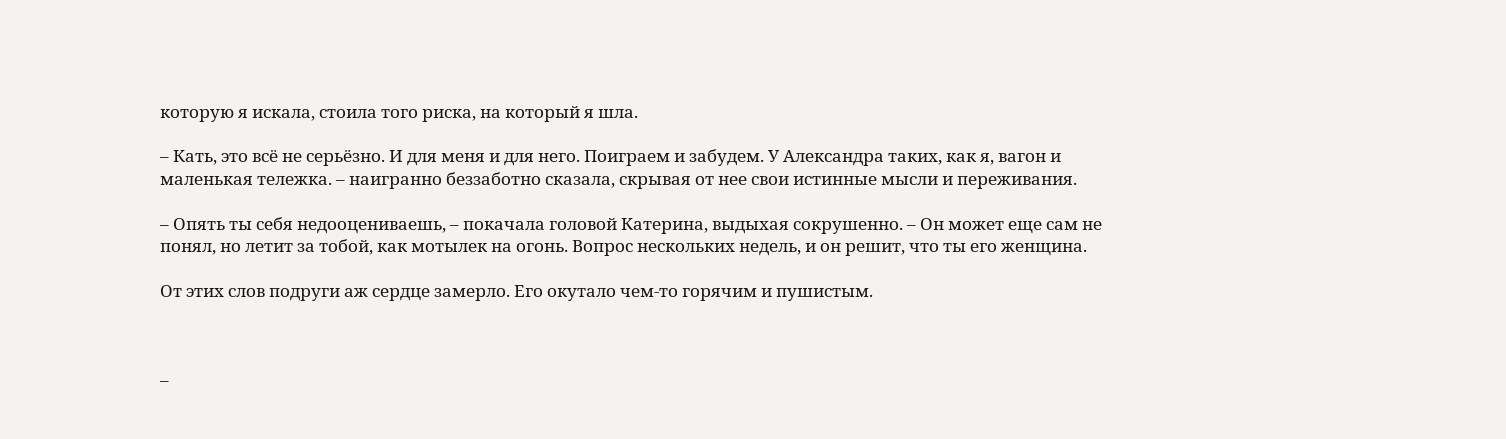которую я искала, стоила того риска, на который я шла.

– Кать, это всё не серьёзно. И для меня и для него. Поиграем и забудем. У Александра таких, как я, вагон и маленькая тележка. – наигранно беззаботно сказала, скрывая от нее свои истинные мысли и переживания.

– Опять ты себя недооцениваешь, – покачала головой Катерина, выдыхая сокрушенно. – Он может еще сам не понял, но летит за тобой, как мотылек на огонь. Вопрос нескольких недель, и он решит, что ты его женщина.

От этих слов подруги аж сердце замерло. Его окутало чем-то горячим и пушистым.



–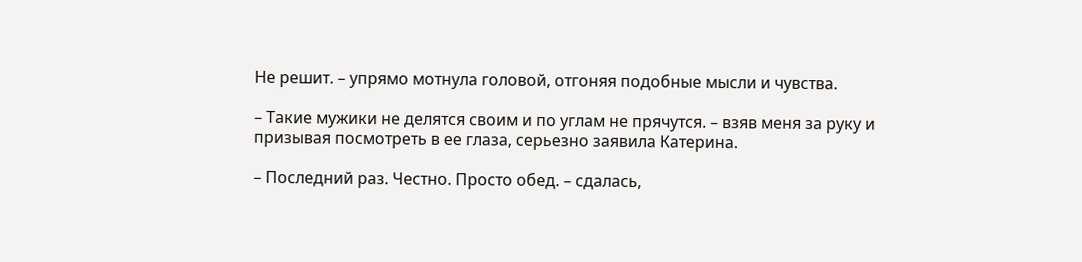Не решит. – упрямо мотнула головой, отгоняя подобные мысли и чувства.

– Такие мужики не делятся своим и по углам не прячутся. – взяв меня за руку и призывая посмотреть в ее глаза, серьезно заявила Катерина.

– Последний раз. Честно. Просто обед. – сдалась,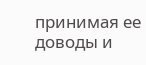принимая ее доводы и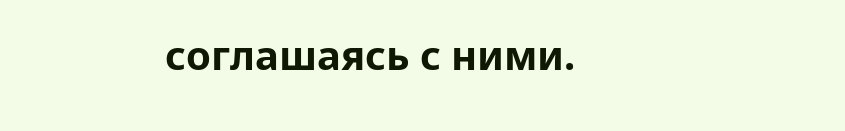соглашаясь с ними.